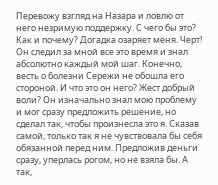Перевожу взгляд на Назара и ловлю от него незримую поддержку. С чего бы это? Как и почему? Догадка озаряет меня. Черт! Он следил за мной все это время и знал абсолютно каждый мой шаг. Конечно, весть о болезни Сережи не обошла его стороной. И что это он него? Жест добрый воли? Он изначально знал мою проблему и мог сразу предложить решение, но сделал так, чтобы произнесла это я. Сказав самой, только так я не чувствовала бы себя обязанной перед ним. Предложив деньги сразу, уперлась рогом, но не взяла бы. А так,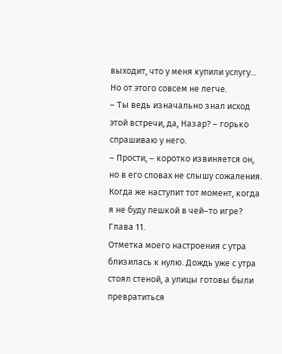выходит, что у меня купили услугу... Но от этого совсем не легче.
– Ты ведь изначально знал исход этой встречи, да, Назар? – горько спрашиваю у него.
– Прости, – коротко извиняется он, но в его словах не слышу сожаления.
Когда же наступит тот момент, когда я не буду пешкой в чей–то игре?
Глава 11.
Отметка моего настроения с утра близилась к нулю. Дождь уже с утра стоял стеной, а улицы готовы были превратиться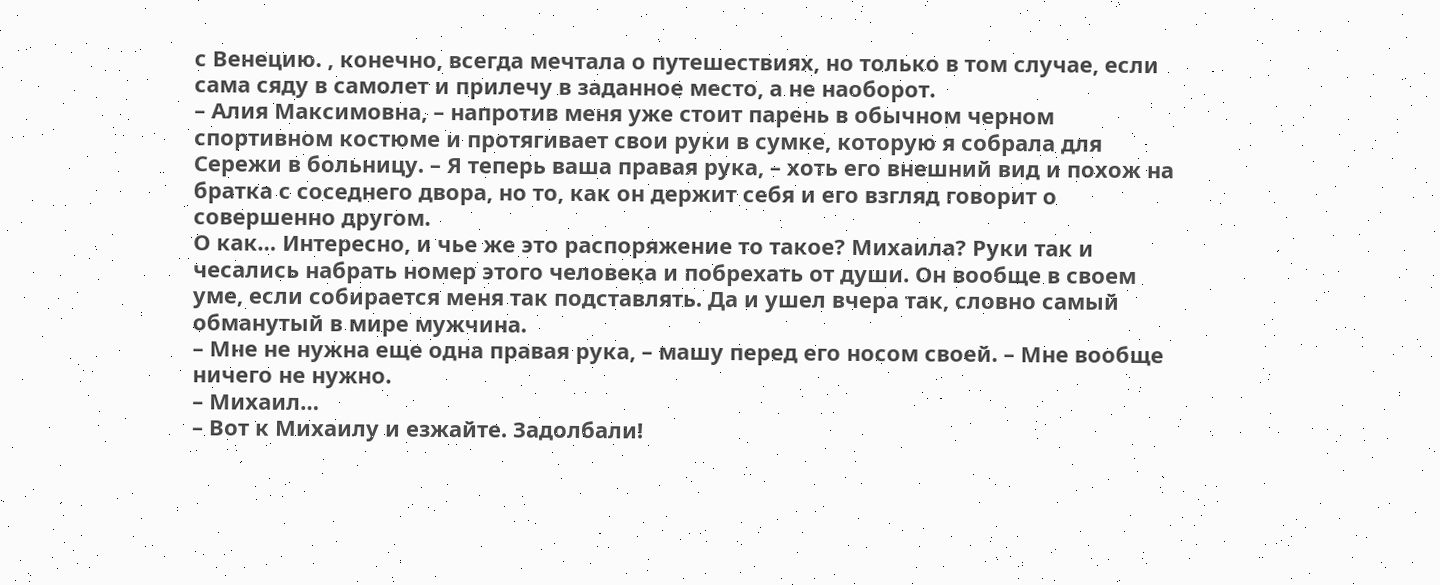с Венецию. , конечно, всегда мечтала о путешествиях, но только в том случае, если сама сяду в самолет и прилечу в заданное место, а не наоборот.
– Алия Максимовна, – напротив меня уже стоит парень в обычном черном спортивном костюме и протягивает свои руки в сумке, которую я собрала для Сережи в больницу. – Я теперь ваша правая рука, – хоть его внешний вид и похож на братка с соседнего двора, но то, как он держит себя и его взгляд говорит о совершенно другом.
О как… Интересно, и чье же это распоряжение то такое? Михаила? Руки так и чесались набрать номер этого человека и побрехать от души. Он вообще в своем уме, если собирается меня так подставлять. Да и ушел вчера так, словно самый обманутый в мире мужчина.
– Мне не нужна еще одна правая рука, – машу перед его носом своей. – Мне вообще ничего не нужно.
– Михаил…
– Вот к Михаилу и езжайте. Задолбали!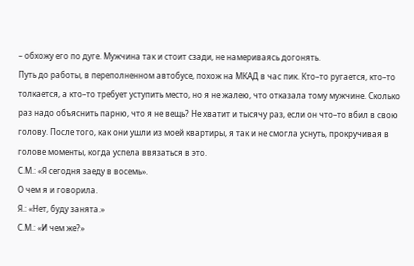– обхожу его по дуге. Мужчина так и стоит сзади, не намериваясь догонять.
Путь до работы, в переполненном автобусе, похож на МКАД в час пик. Кто–то ругается, кто–то толкается, а кто–то требует уступить место, но я не жалею, что отказала тому мужчине. Сколько раз надо объяснить парню, что я не вещь? Не хватит и тысячу раз, если он что–то вбил в свою голову. После того, как они ушли из моей квартиры, я так и не смогла уснуть, прокручивая в голове моменты, когда успела ввязаться в это.
С.М.: «Я сегодня заеду в восемь».
О чем я и говорила.
Я.: «Нет, буду занята.»
С.М.: «И чем же?»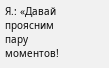Я.: «Давай проясним пару моментов!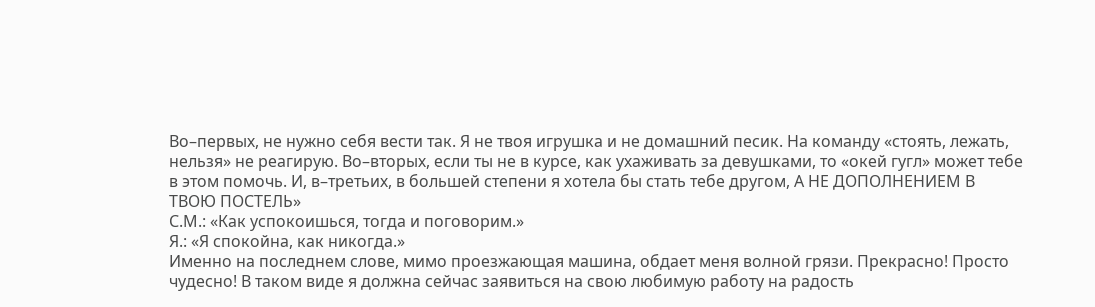Во–первых, не нужно себя вести так. Я не твоя игрушка и не домашний песик. На команду «стоять, лежать, нельзя» не реагирую. Во–вторых, если ты не в курсе, как ухаживать за девушками, то «окей гугл» может тебе в этом помочь. И, в–третьих, в большей степени я хотела бы стать тебе другом, А НЕ ДОПОЛНЕНИЕМ В ТВОЮ ПОСТЕЛЬ»
С.М.: «Как успокоишься, тогда и поговорим.»
Я.: «Я спокойна, как никогда.»
Именно на последнем слове, мимо проезжающая машина, обдает меня волной грязи. Прекрасно! Просто чудесно! В таком виде я должна сейчас заявиться на свою любимую работу на радость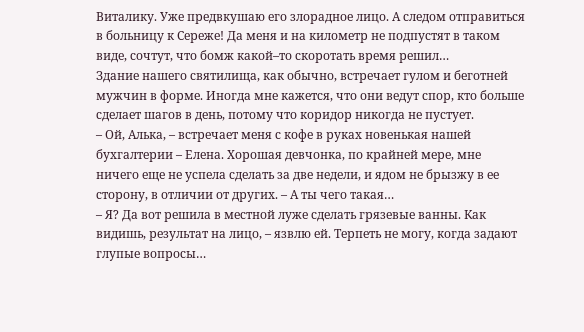Виталику. Уже предвкушаю его злорадное лицо. А следом отправиться в больницу к Сереже! Да меня и на километр не подпустят в таком виде, сочтут, что бомж какой–то скоротать время решил…
Здание нашего святилища, как обычно, встречает гулом и беготней мужчин в форме. Иногда мне кажется, что они ведут спор, кто больше сделает шагов в день, потому что коридор никогда не пустует.
– Ой, Алька, – встречает меня с кофе в руках новенькая нашей бухгалтерии – Елена. Хорошая девчонка, по крайней мере, мне ничего еще не успела сделать за две недели, и ядом не брызжу в ее сторону, в отличии от других. – А ты чего такая…
– Я? Да вот решила в местной луже сделать грязевые ванны. Как видишь, результат на лицо, – язвлю ей. Терпеть не могу, когда задают глупые вопросы…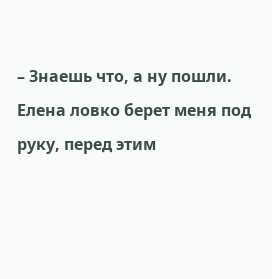– Знаешь что, а ну пошли.
Елена ловко берет меня под руку, перед этим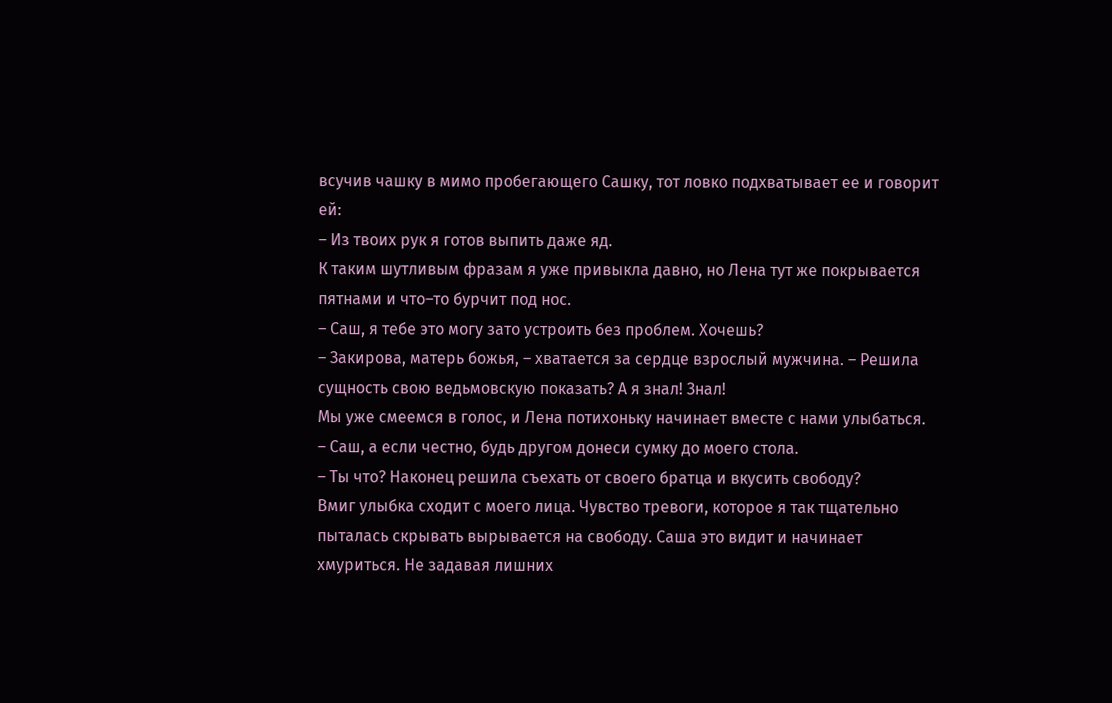всучив чашку в мимо пробегающего Сашку, тот ловко подхватывает ее и говорит ей:
– Из твоих рук я готов выпить даже яд.
К таким шутливым фразам я уже привыкла давно, но Лена тут же покрывается пятнами и что–то бурчит под нос.
– Саш, я тебе это могу зато устроить без проблем. Хочешь?
– Закирова, матерь божья, – хватается за сердце взрослый мужчина. – Решила сущность свою ведьмовскую показать? А я знал! Знал!
Мы уже смеемся в голос, и Лена потихоньку начинает вместе с нами улыбаться.
– Саш, а если честно, будь другом донеси сумку до моего стола.
– Ты что? Наконец решила съехать от своего братца и вкусить свободу?
Вмиг улыбка сходит с моего лица. Чувство тревоги, которое я так тщательно пыталась скрывать вырывается на свободу. Саша это видит и начинает хмуриться. Не задавая лишних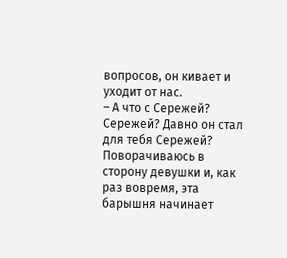вопросов, он кивает и уходит от нас.
– А что с Сережей?
Сережей? Давно он стал для тебя Сережей? Поворачиваюсь в сторону девушки и, как раз вовремя, эта барышня начинает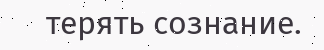терять сознание.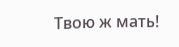Твою ж мать!